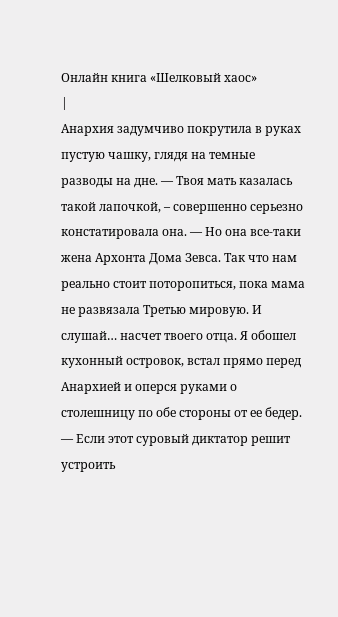Онлайн книга «Шелковый хаос»
|
Анархия задумчиво покрутила в руках пустую чашку, глядя на темные разводы на дне. — Твоя мать казалась такой лапочкой, – совершенно серьезно констатировала она. — Но она все-таки жена Архонта Дома Зевса. Так что нам реально стоит поторопиться, пока мама не развязала Третью мировую. И слушай… насчет твоего отца. Я обошел кухонный островок, встал прямо перед Анархией и оперся руками о столешницу по обе стороны от ее бедер. — Если этот суровый диктатор решит устроить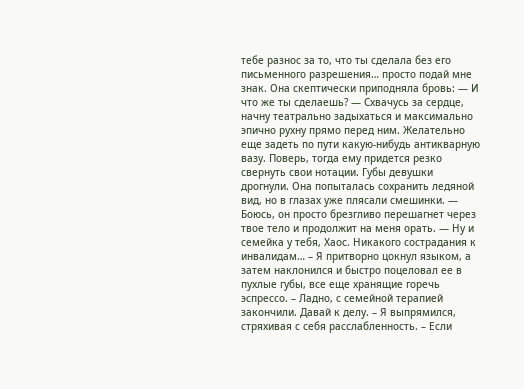тебе разнос за то, что ты сделала без его письменного разрешения… просто подай мне знак. Она скептически приподняла бровь: — И что же ты сделаешь? — Схвачусь за сердце, начну театрально задыхаться и максимально эпично рухну прямо перед ним. Желательно еще задеть по пути какую-нибудь антикварную вазу. Поверь, тогда ему придется резко свернуть свои нотации. Губы девушки дрогнули. Она попыталась сохранить ледяной вид, но в глазах уже плясали смешинки. — Боюсь, он просто брезгливо перешагнет через твое тело и продолжит на меня орать. — Ну и семейка у тебя, Хаос. Никакого сострадания к инвалидам… – Я притворно цокнул языком, а затем наклонился и быстро поцеловал ее в пухлые губы, все еще хранящие горечь эспрессо. – Ладно, с семейной терапией закончили. Давай к делу. – Я выпрямился, стряхивая с себя расслабленность. – Если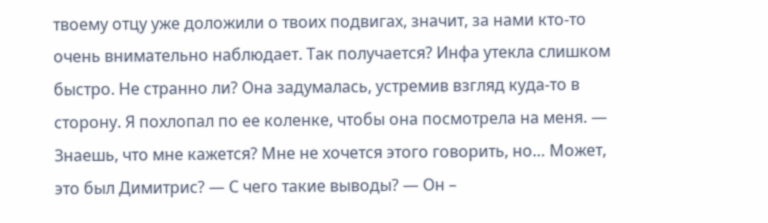твоему отцу уже доложили о твоих подвигах, значит, за нами кто-то очень внимательно наблюдает. Так получается? Инфа утекла слишком быстро. Не странно ли? Она задумалась, устремив взгляд куда-то в сторону. Я похлопал по ее коленке, чтобы она посмотрела на меня. — Знаешь, что мне кажется? Мне не хочется этого говорить, но… Может, это был Димитрис? — С чего такие выводы? — Он –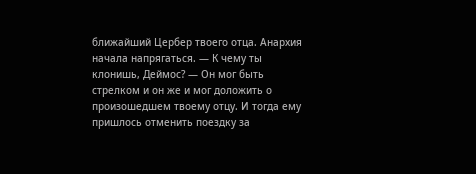ближайший Цербер твоего отца. Анархия начала напрягаться. — К чему ты клонишь, Деймос? — Он мог быть стрелком и он же и мог доложить о произошедшем твоему отцу. И тогда ему пришлось отменить поездку за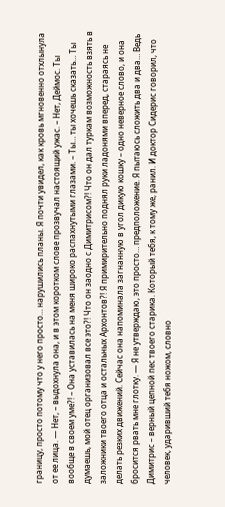границу, просто потому что у него просто… нарушились планы. Я почти увидел, как кровь мгновенно отхлынула от ее лица. — Нет, – выдохнула она, и в этом коротком слове прозвучал настоящий ужас. – Нет, Деймос. Ты вообще в своем уме?! – Она уставилась на меня широко распахнутыми глазами. – Ты… ты хочешь сказать… Ты думаешь, мой отец организовал все это?! Что он заодно с Димитрисом?! Что он дал туркам возможность взять в заложники твоего отца и остальных Архонтов?! Я примирительно поднял руки ладонями вперед, стараясь не делать резких движений. Сейчас она напоминала загнанную в угол дикую кошку – одно неверное слово, и она бросится рвать мне глотку. — Я не утверждаю, это просто… предположение. Я пытаюсь сложить два и два… Ведь Димитрис – верный цепной пес твоего старика. Который тебя, к тому же, ранил. И доктор Сидерис говорил, что человек, ударивший тебя ножом, словно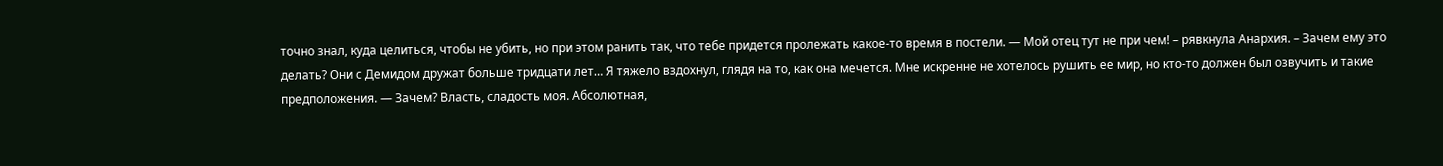точно знал, куда целиться, чтобы не убить, но при этом ранить так, что тебе придется пролежать какое-то время в постели. — Мой отец тут не при чем! – рявкнула Анархия. – Зачем ему это делать? Они с Демидом дружат больше тридцати лет… Я тяжело вздохнул, глядя на то, как она мечется. Мне искренне не хотелось рушить ее мир, но кто-то должен был озвучить и такие предположения. — Зачем? Власть, сладость моя. Абсолютная,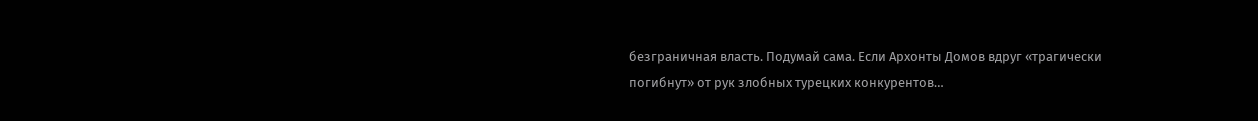безграничная власть. Подумай сама. Если Архонты Домов вдруг «трагически погибнут» от рук злобных турецких конкурентов…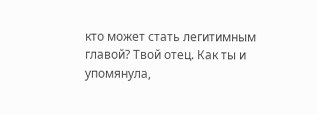кто может стать легитимным главой? Твой отец. Как ты и упомянула,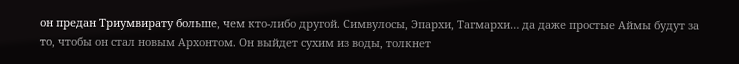он предан Триумвирату больше, чем кто-либо другой. Симвулосы, Эпархи, Тагмархи… да даже простые Аймы будут за то, чтобы он стал новым Архонтом. Он выйдет сухим из воды, толкнет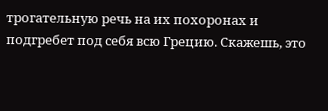трогательную речь на их похоронах и подгребет под себя всю Грецию. Скажешь, это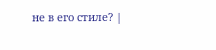не в его стиле? |